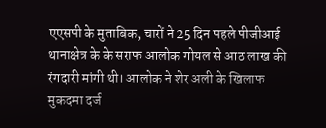एएसपी के मुताबिक, चारों ने 25 दिन पहले पीजीआई थानाक्षेत्र के के सराफ आलोक गोयल से आठ लाख की रंगदारी मांगी थी। आलोक ने शेर अली के खिलाफ मुकदमा दर्ज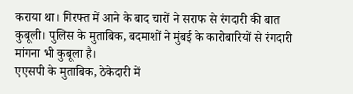कराया था। गिरफ्त में आने के बाद चारों ने सराफ से रंगदारी की बात कुबूली। पुलिस के मुताबिक, बदमाशों ने मुंबई के कारोबारियों से रंगदारी मांगना भी कुबूला है।
एएसपी के मुताबिक, ठेकेदारी में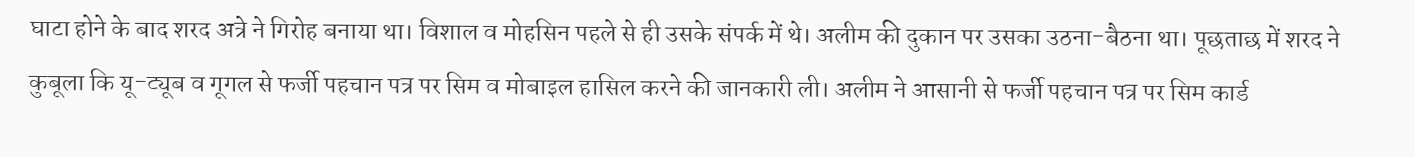घाटा होने के बाद शरद अत्रे ने गिरोह बनाया था। विशाल व मोहसिन पहले से ही उसके संपर्क में थे। अलीम की दुकान पर उसका उठना-बैठना था। पूछताछ में शरद ने कुबूला कि यू-ट्यूब व गूगल से फर्जी पहचान पत्र पर सिम व मोबाइल हासिल करने की जानकारी ली। अलीम ने आसानी से फर्जी पहचान पत्र पर सिम कार्ड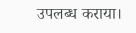उपलब्ध कराया।